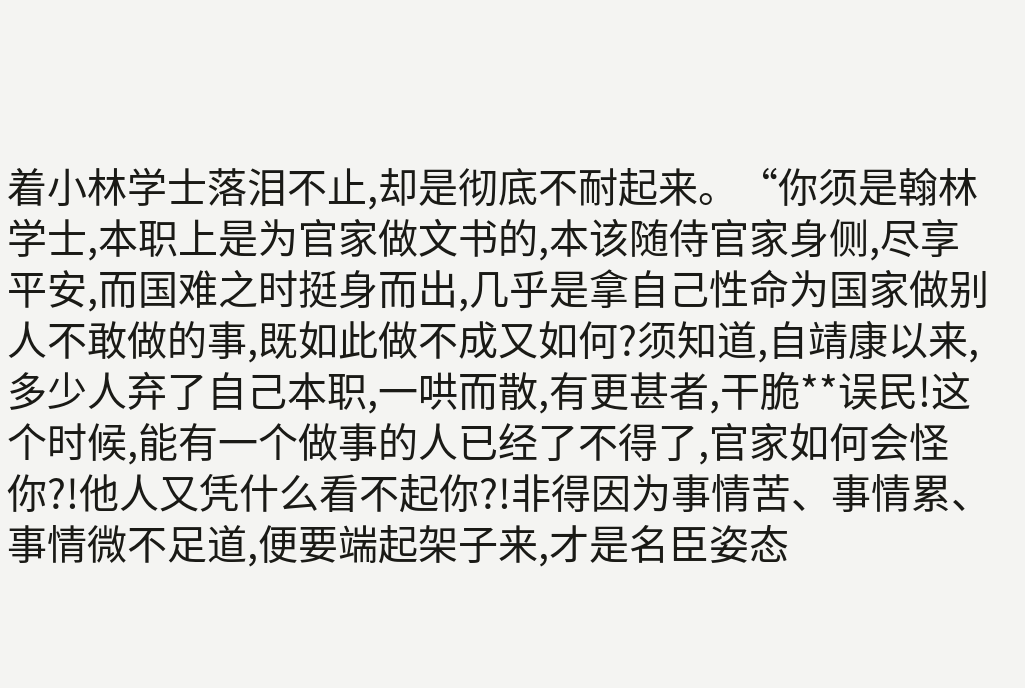着小林学士落泪不止,却是彻底不耐起来。“你须是翰林学士,本职上是为官家做文书的,本该随侍官家身侧,尽享平安,而国难之时挺身而出,几乎是拿自己性命为国家做别人不敢做的事,既如此做不成又如何?须知道,自靖康以来,多少人弃了自己本职,一哄而散,有更甚者,干脆**误民!这个时候,能有一个做事的人已经了不得了,官家如何会怪你?!他人又凭什么看不起你?!非得因为事情苦、事情累、事情微不足道,便要端起架子来,才是名臣姿态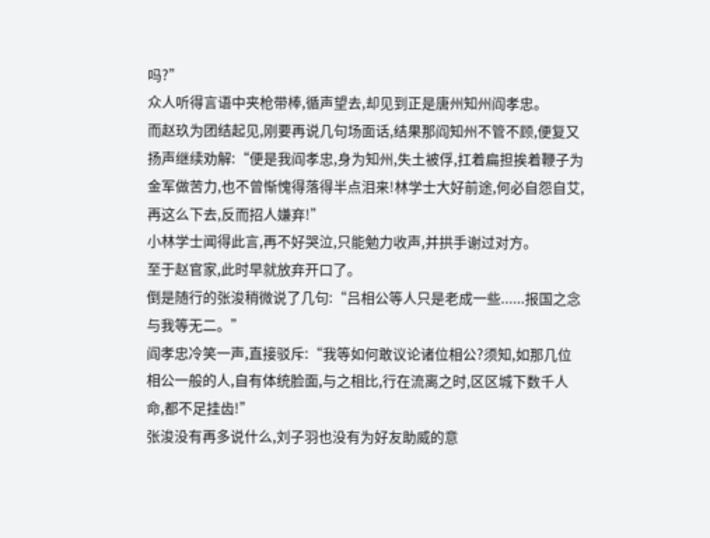吗?”
众人听得言语中夹枪带棒,循声望去,却见到正是唐州知州阎孝忠。
而赵玖为团结起见,刚要再说几句场面话,结果那阎知州不管不顾,便复又扬声继续劝解:“便是我阎孝忠,身为知州,失土被俘,扛着扁担挨着鞭子为金军做苦力,也不曾惭愧得落得半点泪来!林学士大好前途,何必自怨自艾,再这么下去,反而招人嫌弃!”
小林学士闻得此言,再不好哭泣,只能勉力收声,并拱手谢过对方。
至于赵官家,此时早就放弃开口了。
倒是随行的张浚稍微说了几句:“吕相公等人只是老成一些......报国之念与我等无二。”
阎孝忠冷笑一声,直接驳斥:“我等如何敢议论诸位相公?须知,如那几位相公一般的人,自有体统脸面,与之相比,行在流离之时,区区城下数千人命,都不足挂齿!”
张浚没有再多说什么,刘子羽也没有为好友助威的意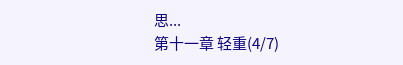思...
第十一章 轻重(4/7)